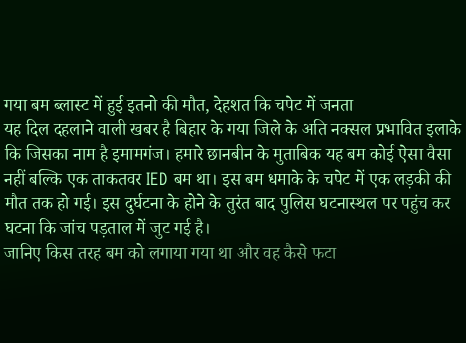गया बम ब्लास्ट में हुई इतनो की मौत, देहशत कि चपेट में जनता
यह दिल दहलाने वाली खबर है बिहार के गया जिले के अति नक्सल प्रभावित इलाके कि जिसका नाम है इमामगंज। हमारे छानबीन के मुताबिक यह बम कोई ऐसा वैसा नहीं बल्कि एक ताकतवर IED बम था। इस बम धमाके के चपेट में एक लड़की की मौत तक हो गई। इस दुर्घटना के होने के तुरंत बाद पुलिस घटनास्थल पर पहुंच कर घटना कि जांच पड़ताल में जुट गई है।
जानिए किस तरह बम को लगाया गया था और वह कैसे फटा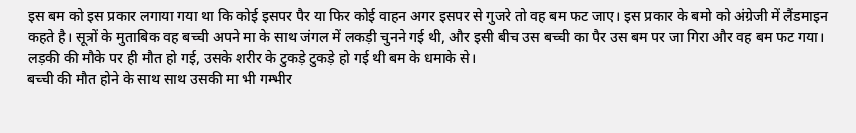इस बम को इस प्रकार लगाया गया था कि कोई इसपर पैर या फिर कोई वाहन अगर इसपर से गुजरे तो वह बम फट जाए। इस प्रकार के बमो को अंग्रेजी में लैंडमाइन कहते है। सूत्रों के मुताबिक वह बच्ची अपने मा के साथ जंगल में लकड़ी चुनने गई थी, और इसी बीच उस बच्ची का पैर उस बम पर जा गिरा और वह बम फट गया। लड़की की मौके पर ही मौत हो गई, उसके शरीर के टुकड़े टुकड़े हो गई थी बम के धमाके से।
बच्ची की मौत होने के साथ साथ उसकी मा भी गम्भीर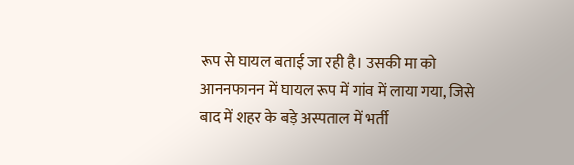रूप से घायल बताई जा रही है। उसकी मा को आननफानन में घायल रूप में गांव में लाया गया, जिसे बाद में शहर के बड़े अस्पताल में भर्ती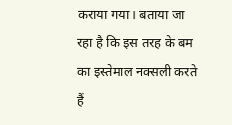कराया गया। बताया जा रहा है कि इस तरह के बम का इस्तेमाल नक्सली करते हैं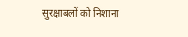सुरक्षाबलों को निशाना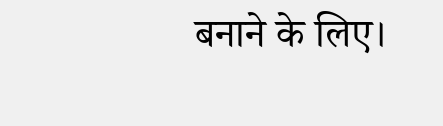बनाने के लिए।